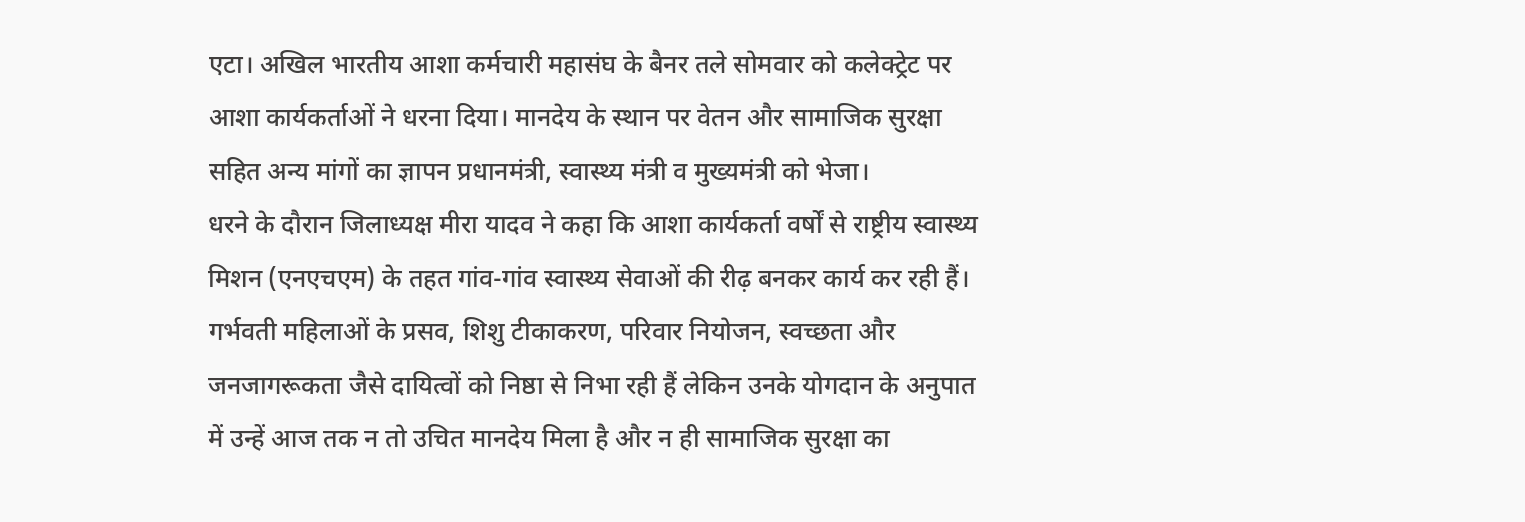एटा। अखिल भारतीय आशा कर्मचारी महासंघ के बैनर तले सोमवार को कलेक्ट्रेट पर आशा कार्यकर्ताओं ने धरना दिया। मानदेय के स्थान पर वेतन और सामाजिक सुरक्षा सहित अन्य मांगों का ज्ञापन प्रधानमंत्री, स्वास्थ्य मंत्री व मुख्यमंत्री को भेजा।
धरने के दौरान जिलाध्यक्ष मीरा यादव ने कहा कि आशा कार्यकर्ता वर्षों से राष्ट्रीय स्वास्थ्य मिशन (एनएचएम) के तहत गांव-गांव स्वास्थ्य सेवाओं की रीढ़ बनकर कार्य कर रही हैं। गर्भवती महिलाओं के प्रसव, शिशु टीकाकरण, परिवार नियोजन, स्वच्छता और जनजागरूकता जैसे दायित्वों को निष्ठा से निभा रही हैं लेकिन उनके योगदान के अनुपात में उन्हें आज तक न तो उचित मानदेय मिला है और न ही सामाजिक सुरक्षा का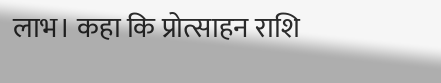लाभ। कहा कि प्रोत्साहन राशि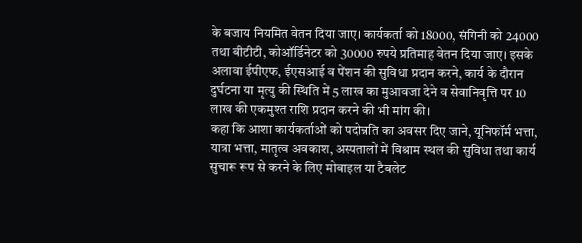के बजाय नियमित वेतन दिया जाए। कार्यकर्ता को 18000, संगिनी को 24000 तथा बीटीटी, कोऑर्डिनेटर को 30000 रुपये प्रतिमाह वेतन दिया जाए। इसके अलावा ईपीएफ, ईएसआई व पेंशन की सुविधा प्रदान करने, कार्य के दौरान दुर्घटना या मृत्यु की स्थिति में 5 लाख का मुआवजा देने व सेवानिवृत्ति पर 10 लाख की एकमुश्त राशि प्रदान करने की भी मांग की।
कहा कि आशा कार्यकर्ताओं को पदोन्नति का अवसर दिए जाने, यूनिफॉर्म भत्ता, यात्रा भत्ता, मातृत्व अवकाश, अस्पतालों में विश्राम स्थल की सुविधा तथा कार्य सुचारू रूप से करने के लिए मोबाइल या टैबलेट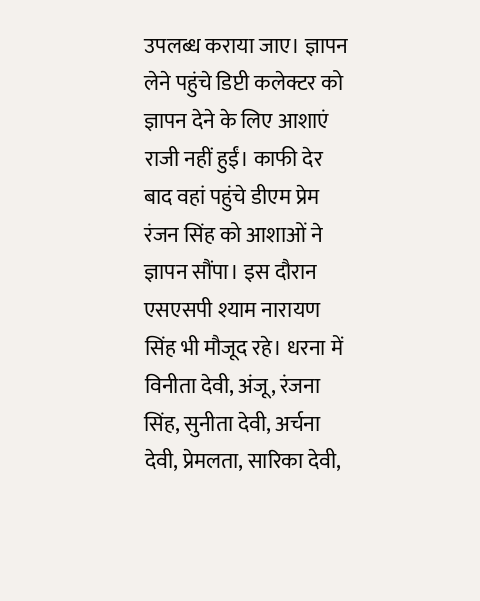उपलब्ध कराया जाए। ज्ञापन लेने पहुंचे डिप्टी कलेक्टर को ज्ञापन देने के लिए आशाएं राजी नहीं हुईं। काफी देर बाद वहां पहुंचे डीएम प्रेम रंजन सिंह को आशाओं ने ज्ञापन सौंपा। इस दौरान एसएसपी श्याम नारायण सिंह भी मौजूद रहे। धरना में विनीता देवी, अंजू, रंजना सिंह, सुनीता देवी, अर्चना देवी, प्रेमलता, सारिका देवी,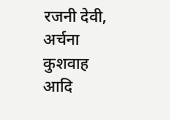रजनी देवी, अर्चना कुशवाह आदि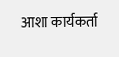आशा कार्यकर्ता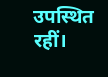उपस्थित रहीं।